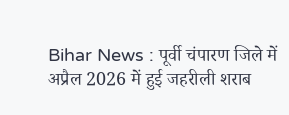Bihar News : पूर्वी चंपारण जिले में अप्रैल 2026 में हुई जहरीली शराब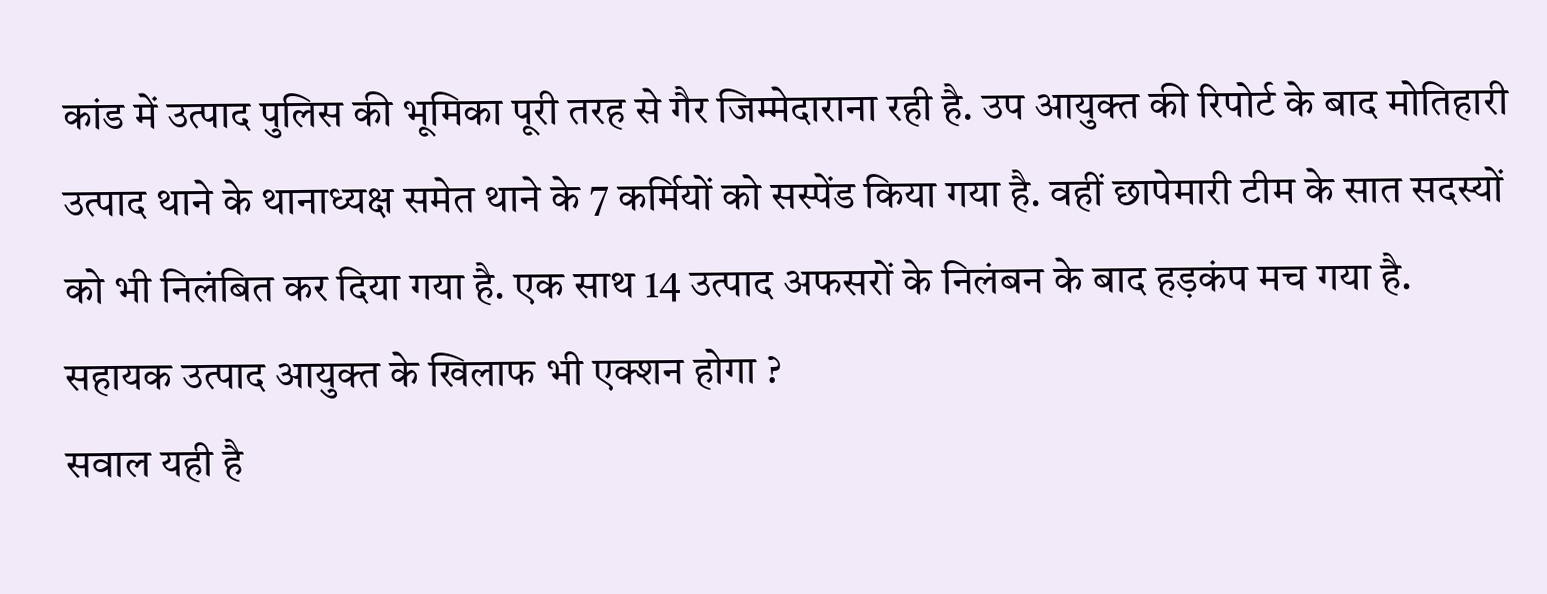कांड में उत्पाद पुलिस की भूमिका पूरी तरह से गैर जिम्मेदाराना रही है. उप आयुक्त की रिपोर्ट के बाद मोतिहारी उत्पाद थाने के थानाध्यक्ष समेत थाने के 7 कर्मियों को सस्पेंड किया गया है. वहीं छापेमारी टीम के सात सदस्यों को भी निलंबित कर दिया गया है. एक साथ 14 उत्पाद अफसरों के निलंबन के बाद हड़कंप मच गया है.
सहायक उत्पाद आयुक्त के खिलाफ भी एक्शन होगा ?
सवाल यही है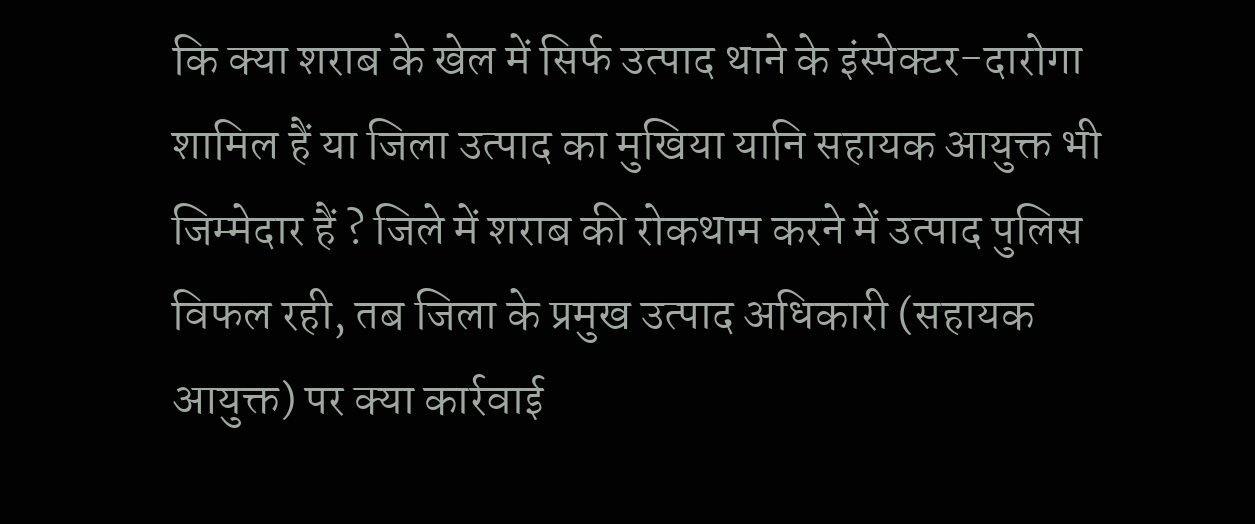कि क्या शराब के खेल में सिर्फ उत्पाद थाने के इंस्पेक्टर-दारोगा शामिल हैं या जिला उत्पाद का मुखिया यानि सहायक आयुक्त भी जिम्मेदार हैं ? जिले में शराब की रोकथाम करने में उत्पाद पुलिस विफल रही, तब जिला के प्रमुख उत्पाद अधिकारी (सहायक आयुक्त) पर क्या कार्रवाई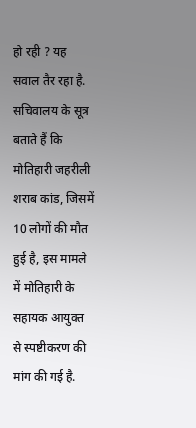हो रही ? यह सवाल तैर रहा है. सचिवालय के सूत्र बताते हैं कि मोतिहारी जहरीली शराब कांड, जिसमें 10 लोगों की मौत हुई है, इस मामले में मोतिहारी के सहायक आयुक्त से स्पष्टीकरण की मांग की गई है.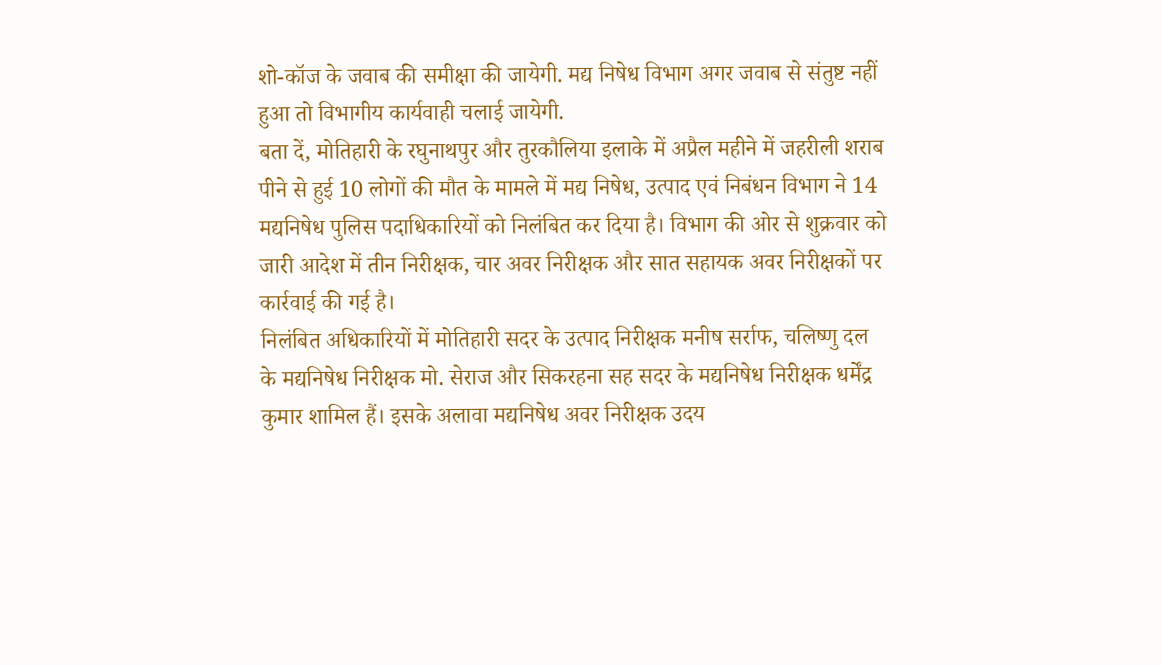शो-कॉज के जवाब की समीक्षा की जायेगी. मद्य निषेध विभाग अगर जवाब से संतुष्ट नहीं हुआ तो विभागीय कार्यवाही चलाई जायेगी.
बता दें, मोतिहारी के रघुनाथपुर और तुरकौलिया इलाके में अप्रैल महीने में जहरीली शराब पीने से हुई 10 लोगों की मौत के मामले में मद्य निषेध, उत्पाद एवं निबंधन विभाग ने 14 मद्यनिषेध पुलिस पदाधिकारियों को निलंबित कर दिया है। विभाग की ओर से शुक्रवार को जारी आदेश में तीन निरीक्षक, चार अवर निरीक्षक और सात सहायक अवर निरीक्षकों पर कार्रवाई की गई है।
निलंबित अधिकारियों में मोतिहारी सदर के उत्पाद निरीक्षक मनीष सर्राफ, चलिष्णु दल के मद्यनिषेध निरीक्षक मो. सेराज और सिकरहना सह सदर के मद्यनिषेध निरीक्षक धर्मेंद्र कुमार शामिल हैं। इसके अलावा मद्यनिषेध अवर निरीक्षक उदय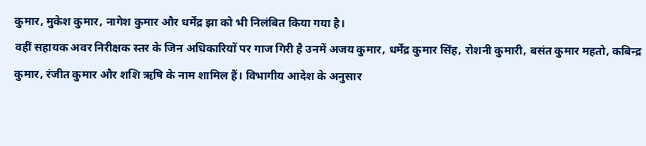कुमार, मुकेश कुमार, नागेश कुमार और धर्मेंद्र झा को भी निलंबित किया गया है।
वहीं सहायक अवर निरीक्षक स्तर के जिन अधिकारियों पर गाज गिरी है उनमें अजय कुमार, धर्मेंद्र कुमार सिंह, रोशनी कुमारी, बसंत कुमार महतो, कबिन्द्र कुमार, रंजीत कुमार और शशि ऋषि के नाम शामिल हैं। विभागीय आदेश के अनुसार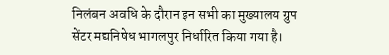निलंबन अवधि के दौरान इन सभी का मुख्यालय ग्रुप सेंटर मद्यनिषेध भागलपुर निर्धारित किया गया है।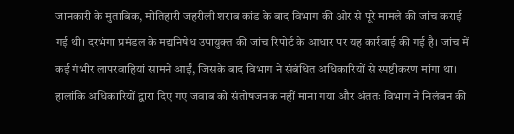जानकारी के मुताबिक, मोतिहारी जहरीली शराब कांड के बाद विभाग की ओर से पूरे मामले की जांच कराई गई थी। दरभंगा प्रमंडल के मद्यनिषेध उपायुक्त की जांच रिपोर्ट के आधार पर यह कार्रवाई की गई है। जांच में कई गंभीर लापरवाहियां सामने आईं, जिसके बाद विभाग ने संबंधित अधिकारियों से स्पष्टीकरण मांगा था। हालांकि अधिकारियों द्वारा दिए गए जवाब को संतोषजनक नहीं माना गया और अंततः विभाग ने निलंबन की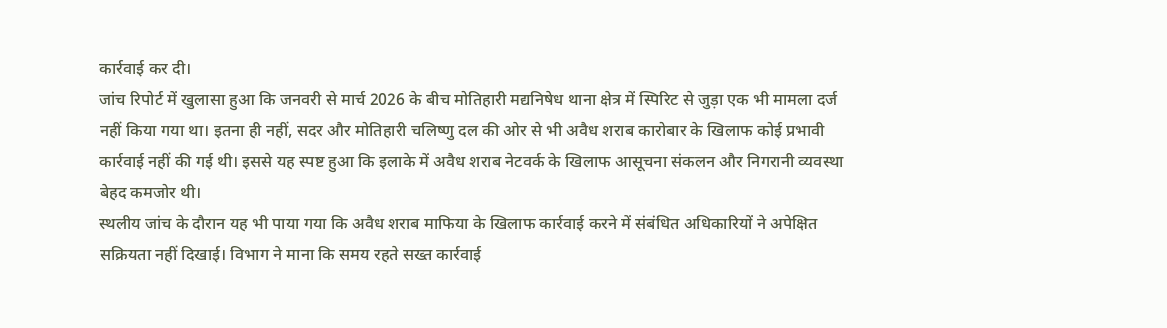कार्रवाई कर दी।
जांच रिपोर्ट में खुलासा हुआ कि जनवरी से मार्च 2026 के बीच मोतिहारी मद्यनिषेध थाना क्षेत्र में स्पिरिट से जुड़ा एक भी मामला दर्ज नहीं किया गया था। इतना ही नहीं, सदर और मोतिहारी चलिष्णु दल की ओर से भी अवैध शराब कारोबार के खिलाफ कोई प्रभावी कार्रवाई नहीं की गई थी। इससे यह स्पष्ट हुआ कि इलाके में अवैध शराब नेटवर्क के खिलाफ आसूचना संकलन और निगरानी व्यवस्था बेहद कमजोर थी।
स्थलीय जांच के दौरान यह भी पाया गया कि अवैध शराब माफिया के खिलाफ कार्रवाई करने में संबंधित अधिकारियों ने अपेक्षित सक्रियता नहीं दिखाई। विभाग ने माना कि समय रहते सख्त कार्रवाई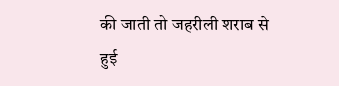की जाती तो जहरीली शराब से हुई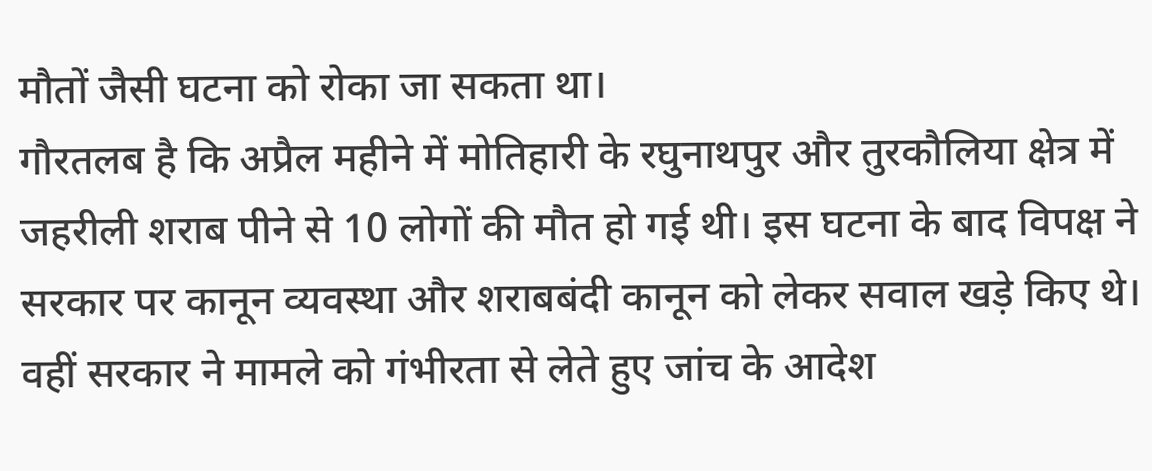मौतों जैसी घटना को रोका जा सकता था।
गौरतलब है कि अप्रैल महीने में मोतिहारी के रघुनाथपुर और तुरकौलिया क्षेत्र में जहरीली शराब पीने से 10 लोगों की मौत हो गई थी। इस घटना के बाद विपक्ष ने सरकार पर कानून व्यवस्था और शराबबंदी कानून को लेकर सवाल खड़े किए थे। वहीं सरकार ने मामले को गंभीरता से लेते हुए जांच के आदेश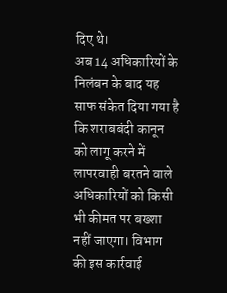दिए थे।
अब 14 अधिकारियों के निलंबन के बाद यह साफ संकेत दिया गया है कि शराबबंदी कानून को लागू करने में लापरवाही बरतने वाले अधिकारियों को किसी भी कीमत पर बख्शा नहीं जाएगा। विभाग की इस कार्रवाई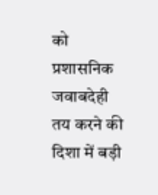को प्रशासनिक जवाबदेही तय करने की दिशा में बड़ी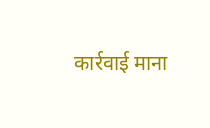कार्रवाई माना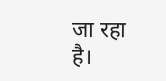जा रहा है।